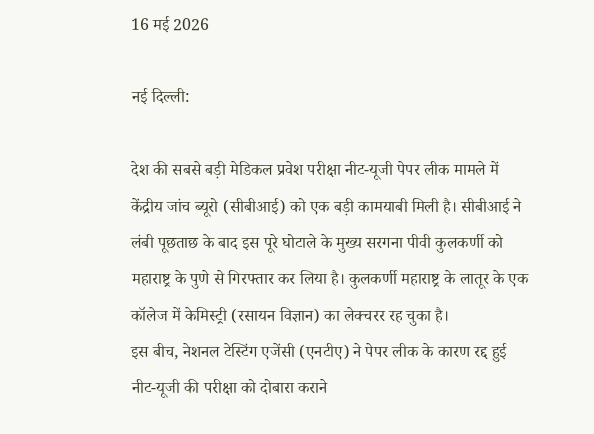16 मई 2026

नई दिल्ली:

देश की सबसे बड़ी मेडिकल प्रवेश परीक्षा नीट-यूजी पेपर लीक मामले में केंद्रीय जांच ब्यूरो (सीबीआई) को एक बड़ी कामयाबी मिली है। सीबीआई ने लंबी पूछताछ के बाद इस पूरे घोटाले के मुख्य सरगना पीवी कुलकर्णी को महाराष्ट्र के पुणे से गिरफ्तार कर लिया है। कुलकर्णी महाराष्ट्र के लातूर के एक कॉलेज में केमिस्ट्री (रसायन विज्ञान) का लेक्चरर रह चुका है।
इस बीच, नेशनल टेस्टिंग एजेंसी (एनटीए) ने पेपर लीक के कारण रद्द हुई नीट-यूजी की परीक्षा को दोबारा कराने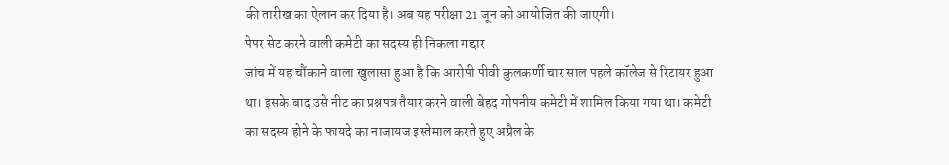की तारीख का ऐलान कर दिया है। अब यह परीक्षा 21 जून को आयोजित की जाएगी।
पेपर सेट करने वाली कमेटी का सदस्य ही निकला गद्दार
जांच में यह चौंकाने वाला खुलासा हुआ है कि आरोपी पीवी कुलकर्णी चार साल पहले कॉलेज से रिटायर हुआ था। इसके बाद उसे नीट का प्रश्नपत्र तैयार करने वाली बेहद गोपनीय कमेटी में शामिल किया गया था। कमेटी का सदस्य होने के फायदे का नाजायज इस्तेमाल करते हुए अप्रैल के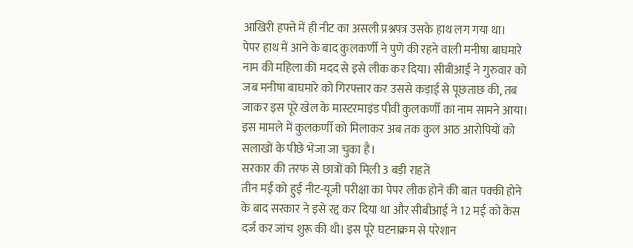आखिरी हफ्ते में ही नीट का असली प्रश्नपत्र उसके हाथ लग गया था।
पेपर हाथ में आने के बाद कुलकर्णी ने पुणे की रहने वाली मनीषा बाघमारे नाम की महिला की मदद से इसे लीक कर दिया। सीबीआई ने गुरुवार को जब मनीषा बाघमारे को गिरफ्तार कर उससे कड़ाई से पूछताछ की, तब जाकर इस पूरे खेल के मास्टरमाइंड पीवी कुलकर्णी का नाम सामने आया। इस मामले में कुलकर्णी को मिलाकर अब तक कुल आठ आरोपियों को सलाखों के पीछे भेजा जा चुका है।
सरकार की तरफ से छात्रों को मिली 3 बड़ी राहतें
तीन मई को हुई नीट-यूजी परीक्षा का पेपर लीक होने की बात पक्की होने के बाद सरकार ने इसे रद्द कर दिया था और सीबीआई ने 12 मई को केस दर्ज कर जांच शुरू की थी। इस पूरे घटनाक्रम से परेशान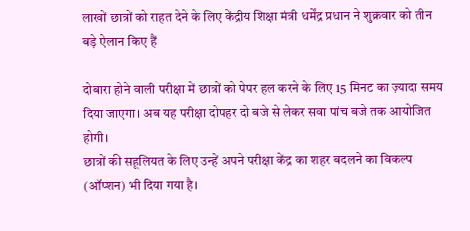लाखों छात्रों को राहत देने के लिए केंद्रीय शिक्षा मंत्री धर्मेंद्र प्रधान ने शुक्रवार को तीन बड़े ऐलान किए हैं

दोबारा होने वाली परीक्षा में छात्रों को पेपर हल करने के लिए 15 मिनट का ज़्यादा समय दिया जाएगा। अब यह परीक्षा दोपहर दो बजे से लेकर सवा पांच बजे तक आयोजित होगी।
छात्रों की सहूलियत के लिए उन्हें अपने परीक्षा केंद्र का शहर बदलने का विकल्प (ऑप्शन) भी दिया गया है।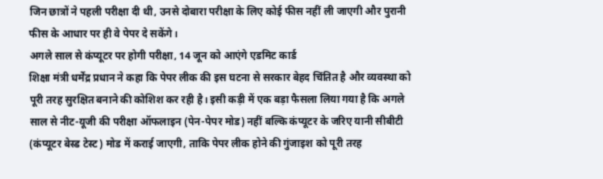जिन छात्रों ने पहली परीक्षा दी थी, उनसे दोबारा परीक्षा के लिए कोई फीस नहीं ली जाएगी और पुरानी फीस के आधार पर ही वे पेपर दे सकेंगे।
अगले साल से कंप्यूटर पर होगी परीक्षा, 14 जून को आएंगे एडमिट कार्ड
शिक्षा मंत्री धर्मेंद्र प्रधान ने कहा कि पेपर लीक की इस घटना से सरकार बेहद चिंतित है और व्यवस्था को पूरी तरह सुरक्षित बनाने की कोशिश कर रही है। इसी कड़ी में एक बड़ा फैसला लिया गया है कि अगले साल से नीट-यूजी की परीक्षा ऑफलाइन (पेन-पेपर मोड) नहीं बल्कि कंप्यूटर के जरिए यानी सीबीटी (कंप्यूटर बेस्ड टेस्ट) मोड में कराई जाएगी, ताकि पेपर लीक होने की गुंजाइश को पूरी तरह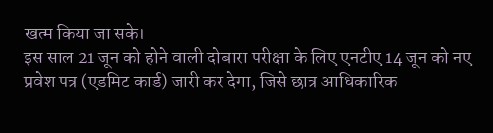खत्म किया जा सके।
इस साल 21 जून को होने वाली दोबारा परीक्षा के लिए एनटीए 14 जून को नए प्रवेश पत्र (एडमिट कार्ड) जारी कर देगा, जिसे छात्र आधिकारिक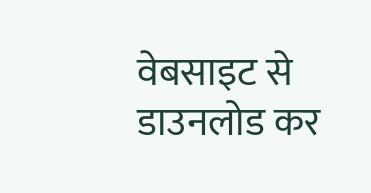वेबसाइट से डाउनलोड कर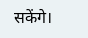सकेंगे।